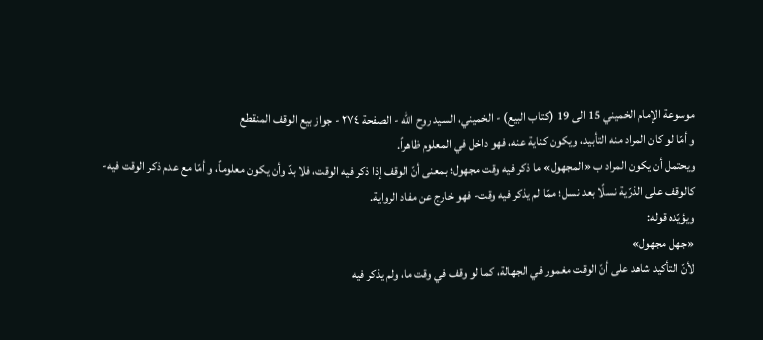موسوعة الإمام الخميني 15 الى 19 (كتاب البيع) - الخميني، السيد روح الله - الصفحة ٢٧٤ - جواز بيع الوقف المنقطع
و أمّا لو كان المراد منه التأبيد، ويكون كناية عنه، فهو داخل في المعلوم ظاهراً.
ويحتمل أن يكون المراد ب «المجهول» ما ذكر فيه وقت مجهول؛ بمعنى أنّ الوقف إذا ذكر فيه الوقت، فلا بدّ وأن يكون معلوماً، و أمّا مع عدم ذكر الوقت فيه- كالوقف على الذرّية نسلًا بعد نسل؛ ممّا لم يذكر فيه وقت- فهو خارج عن مفاد الرواية.
ويؤيّده قوله:
«جهل مجهول»
لأنّ التأكيد شاهد على أنّ الوقت مغمور في الجهالة، كما لو وقف في وقت ما، ولم يذكر فيه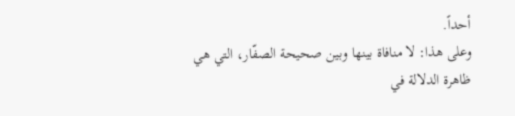أحداً.
وعلى هذا: لا منافاة بينها وبين صحيحة الصفّار، التي هي ظاهرة الدلالة في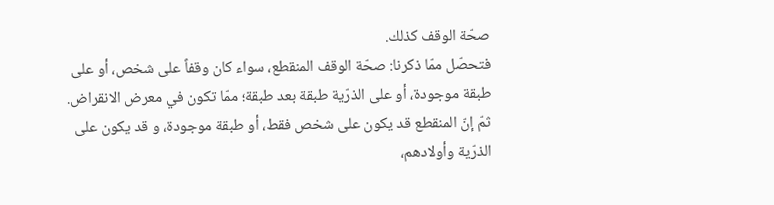صحّة الوقف كذلك.
فتحصّل ممّا ذكرنا: صحّة الوقف المنقطع، سواء كان وقفاً على شخص، أو على طبقة موجودة، أو على الذرّية طبقة بعد طبقة؛ ممّا تكون في معرض الانقراض.
ثمّ إنّ المنقطع قد يكون على شخص فقط، أو طبقة موجودة، و قد يكون على الذرّية وأولادهم،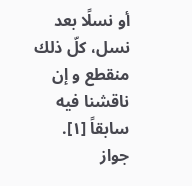أو نسلًا بعد نسل، كلّ ذلك منقطع و إن ناقشنا فيه سابقاً [١].
جواز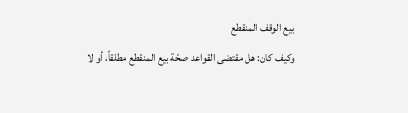بيع الوقف المنقطع
وكيف كان: هل مقتضى القواعد صحّة بيع المنقطع مطلقاً، أو لا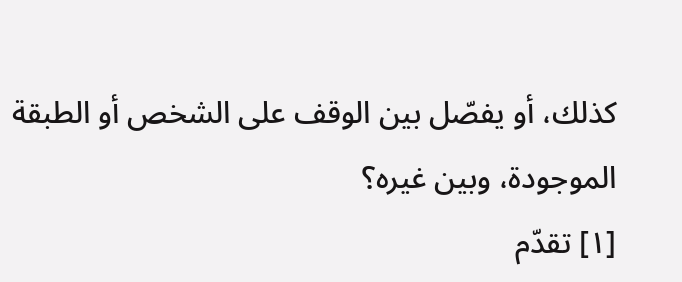كذلك، أو يفصّل بين الوقف على الشخص أو الطبقة الموجودة، وبين غيره؟
[١] تقدّم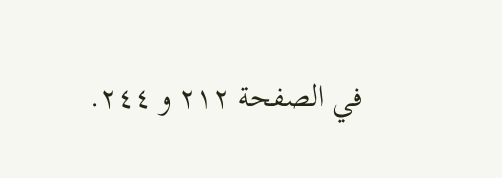في الصفحة ٢١٢ و ٢٤٤.